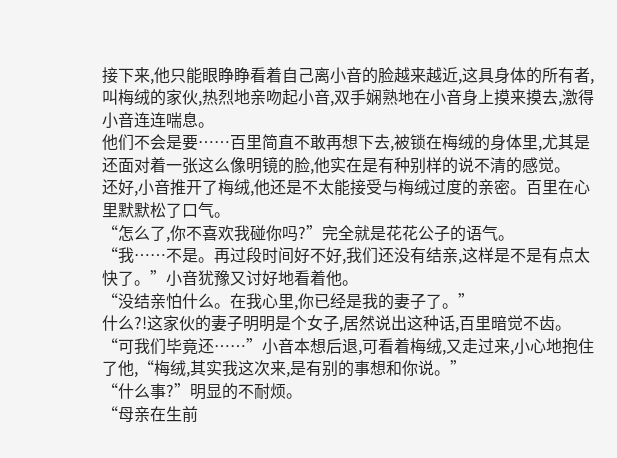接下来,他只能眼睁睁看着自己离小音的脸越来越近,这具身体的所有者,叫梅绒的家伙,热烈地亲吻起小音,双手娴熟地在小音身上摸来摸去,激得小音连连喘息。
他们不会是要……百里简直不敢再想下去,被锁在梅绒的身体里,尤其是还面对着一张这么像明镜的脸,他实在是有种别样的说不清的感觉。
还好,小音推开了梅绒,他还是不太能接受与梅绒过度的亲密。百里在心里默默松了口气。
“怎么了,你不喜欢我碰你吗?”完全就是花花公子的语气。
“我……不是。再过段时间好不好,我们还没有结亲,这样是不是有点太快了。”小音犹豫又讨好地看着他。
“没结亲怕什么。在我心里,你已经是我的妻子了。”
什么?!这家伙的妻子明明是个女子,居然说出这种话,百里暗觉不齿。
“可我们毕竟还……”小音本想后退,可看着梅绒,又走过来,小心地抱住了他,“梅绒,其实我这次来,是有别的事想和你说。”
“什么事?”明显的不耐烦。
“母亲在生前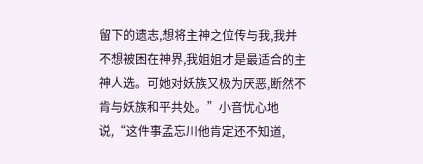留下的遗志,想将主神之位传与我,我并不想被困在神界,我姐姐才是最适合的主神人选。可她对妖族又极为厌恶,断然不肯与妖族和平共处。”小音忧心地说,“这件事孟忘川他肯定还不知道,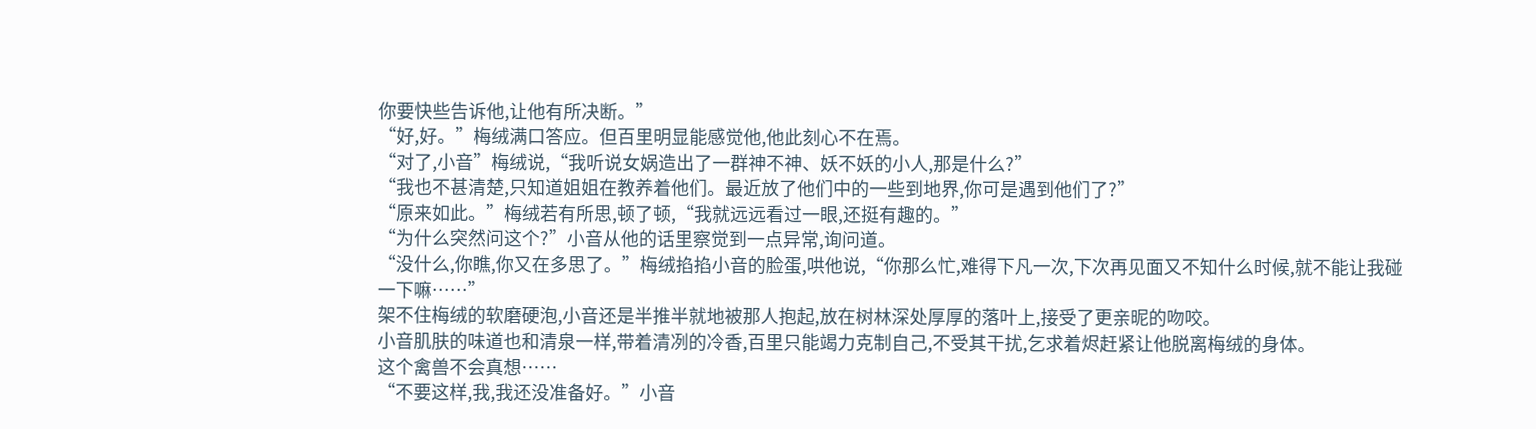你要快些告诉他,让他有所决断。”
“好,好。”梅绒满口答应。但百里明显能感觉他,他此刻心不在焉。
“对了,小音”梅绒说,“我听说女娲造出了一群神不神、妖不妖的小人,那是什么?”
“我也不甚清楚,只知道姐姐在教养着他们。最近放了他们中的一些到地界,你可是遇到他们了?”
“原来如此。”梅绒若有所思,顿了顿,“我就远远看过一眼,还挺有趣的。”
“为什么突然问这个?”小音从他的话里察觉到一点异常,询问道。
“没什么,你瞧,你又在多思了。”梅绒掐掐小音的脸蛋,哄他说,“你那么忙,难得下凡一次,下次再见面又不知什么时候,就不能让我碰一下嘛……”
架不住梅绒的软磨硬泡,小音还是半推半就地被那人抱起,放在树林深处厚厚的落叶上,接受了更亲昵的吻咬。
小音肌肤的味道也和清泉一样,带着清冽的冷香,百里只能竭力克制自己,不受其干扰,乞求着烬赶紧让他脱离梅绒的身体。
这个禽兽不会真想……
“不要这样,我,我还没准备好。”小音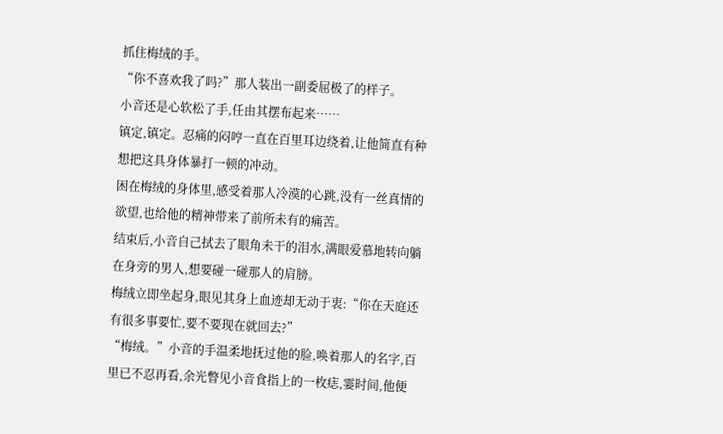抓住梅绒的手。
“你不喜欢我了吗?”那人装出一副委屈极了的样子。
小音还是心软松了手,任由其摆布起来……
镇定,镇定。忍痛的闷哼一直在百里耳边绕着,让他简直有种想把这具身体暴打一顿的冲动。
困在梅绒的身体里,感受着那人冷漠的心跳,没有一丝真情的欲望,也给他的精神带来了前所未有的痛苦。
结束后,小音自己拭去了眼角未干的泪水,满眼爱慕地转向躺在身旁的男人,想要碰一碰那人的肩膀。
梅绒立即坐起身,眼见其身上血迹却无动于衷:“你在天庭还有很多事要忙,要不要现在就回去?”
“梅绒。”小音的手温柔地抚过他的脸,唤着那人的名字,百里已不忍再看,余光瞥见小音食指上的一枚痣,霎时间,他便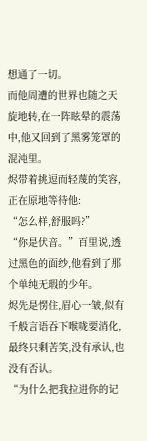想通了一切。
而他周遭的世界也随之天旋地转,在一阵眩晕的震荡中,他又回到了黑雾笼罩的混沌里。
烬带着挑逗而轻蔑的笑容,正在原地等待他:
“怎么样,舒服吗?”
“你是伏音。”百里说,透过黑色的面纱,他看到了那个单纯无瑕的少年。
烬先是愣住,眉心一皱,似有千般言语吞下喉咙要消化,最终只剩苦笑,没有承认,也没有否认。
“为什么把我拉进你的记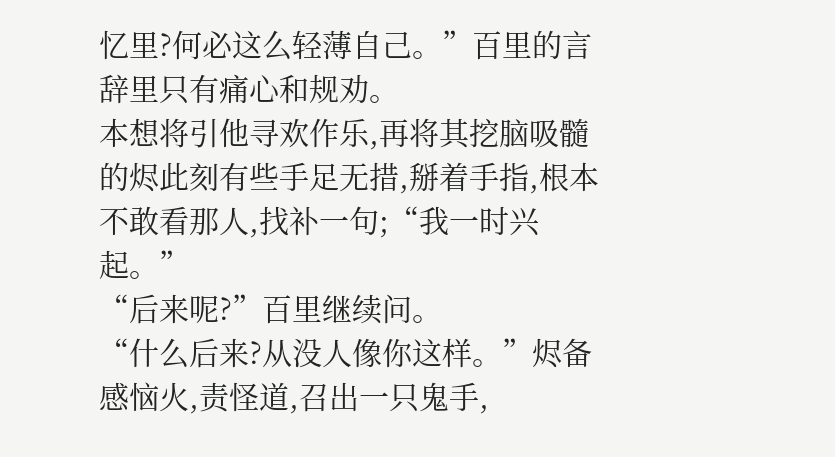忆里?何必这么轻薄自己。”百里的言辞里只有痛心和规劝。
本想将引他寻欢作乐,再将其挖脑吸髓的烬此刻有些手足无措,掰着手指,根本不敢看那人,找补一句;“我一时兴起。”
“后来呢?”百里继续问。
“什么后来?从没人像你这样。”烬备感恼火,责怪道,召出一只鬼手,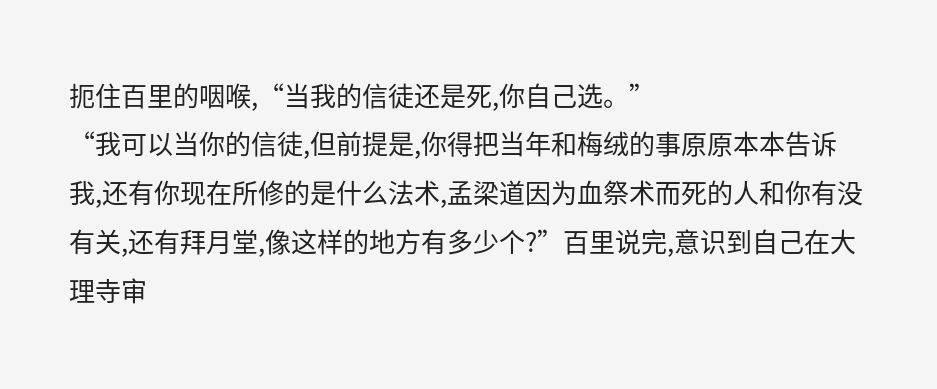扼住百里的咽喉,“当我的信徒还是死,你自己选。”
“我可以当你的信徒,但前提是,你得把当年和梅绒的事原原本本告诉我,还有你现在所修的是什么法术,孟梁道因为血祭术而死的人和你有没有关,还有拜月堂,像这样的地方有多少个?”百里说完,意识到自己在大理寺审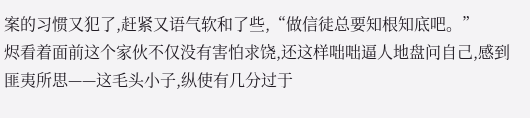案的习惯又犯了,赶紧又语气软和了些,“做信徒总要知根知底吧。”
烬看着面前这个家伙不仅没有害怕求饶,还这样咄咄逼人地盘问自己,感到匪夷所思——这毛头小子,纵使有几分过于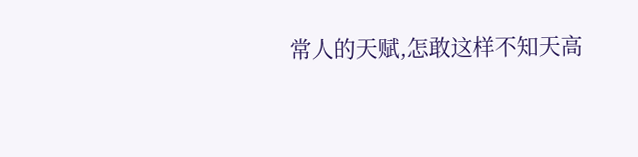常人的天赋,怎敢这样不知天高